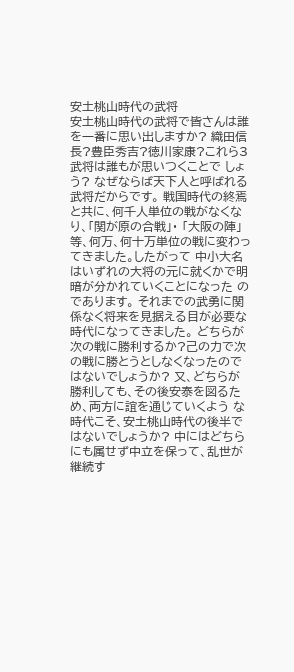安土桃山時代の武将
安土桃山時代の武将で皆さんは誰を一番に思い出しますか? 織田信長?豊臣秀吉?徳川家康?これら3武将は誰もが思いつくことで しょう? なぜならば天下人と呼ばれる武将だからです。 戦国時代の終焉と共に、何千人単位の戦がなくなり、「関が原の合戦」・ 「大阪の陣」等、何万、何十万単位の戦に変わってきました。したがって 中小大名はいずれの大将の元に就くかで明暗が分かれていくことになった のであります。 それまでの武勇に関係なく将来を見据える目が必要な時代になってきました。 どちらが次の戦に勝利するか?己の力で次の戦に勝とうとしなくなったので はないでしょうか? 又、どちらが勝利しても、その後安泰を図るため、両方に誼を通じていくよう な時代こそ、安土桃山時代の後半ではないでしょうか? 中にはどちらにも属せず中立を保って、乱世が継続す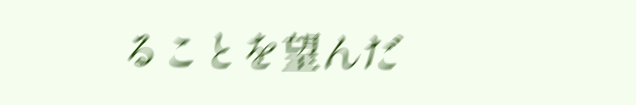ることを望んだ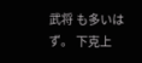武将 も多いはず。 下克上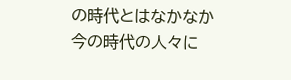の時代とはなかなか今の時代の人々に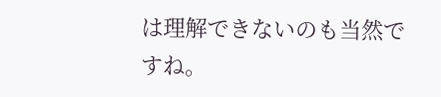は理解できないのも当然で すね。